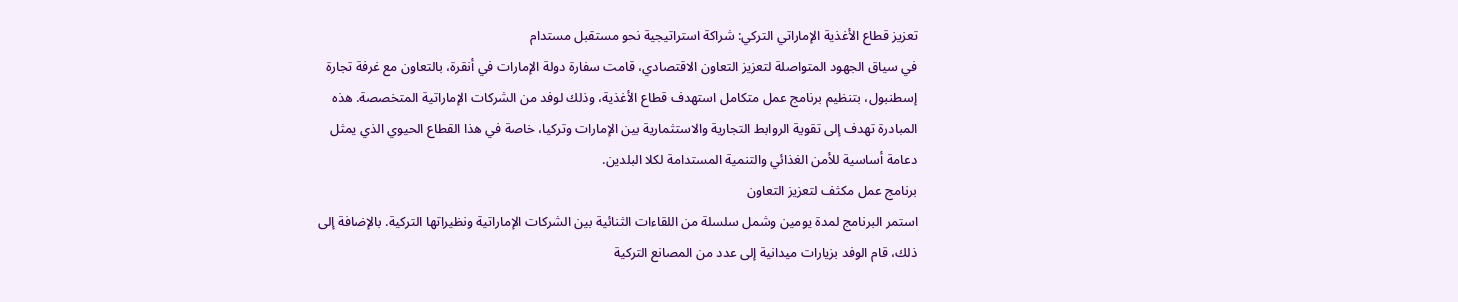تعزيز قطاع الأغذية الإماراتي التركي: شراكة استراتيجية نحو مستقبل مستدام
في سياق الجهود المتواصلة لتعزيز التعاون الاقتصادي، قامت سفارة دولة الإمارات في أنقرة، بالتعاون مع غرفة تجارة إسطنبول، بتنظيم برنامج عمل متكامل استهدف قطاع الأغذية، وذلك لوفد من الشركات الإماراتية المتخصصة. هذه المبادرة تهدف إلى تقوية الروابط التجارية والاستثمارية بين الإمارات وتركيا، خاصة في هذا القطاع الحيوي الذي يمثل دعامة أساسية للأمن الغذائي والتنمية المستدامة لكلا البلدين.
برنامج عمل مكثف لتعزيز التعاون
استمر البرنامج لمدة يومين وشمل سلسلة من اللقاءات الثنائية بين الشركات الإماراتية ونظيراتها التركية. بالإضافة إلى ذلك، قام الوفد بزيارات ميدانية إلى عدد من المصانع التركية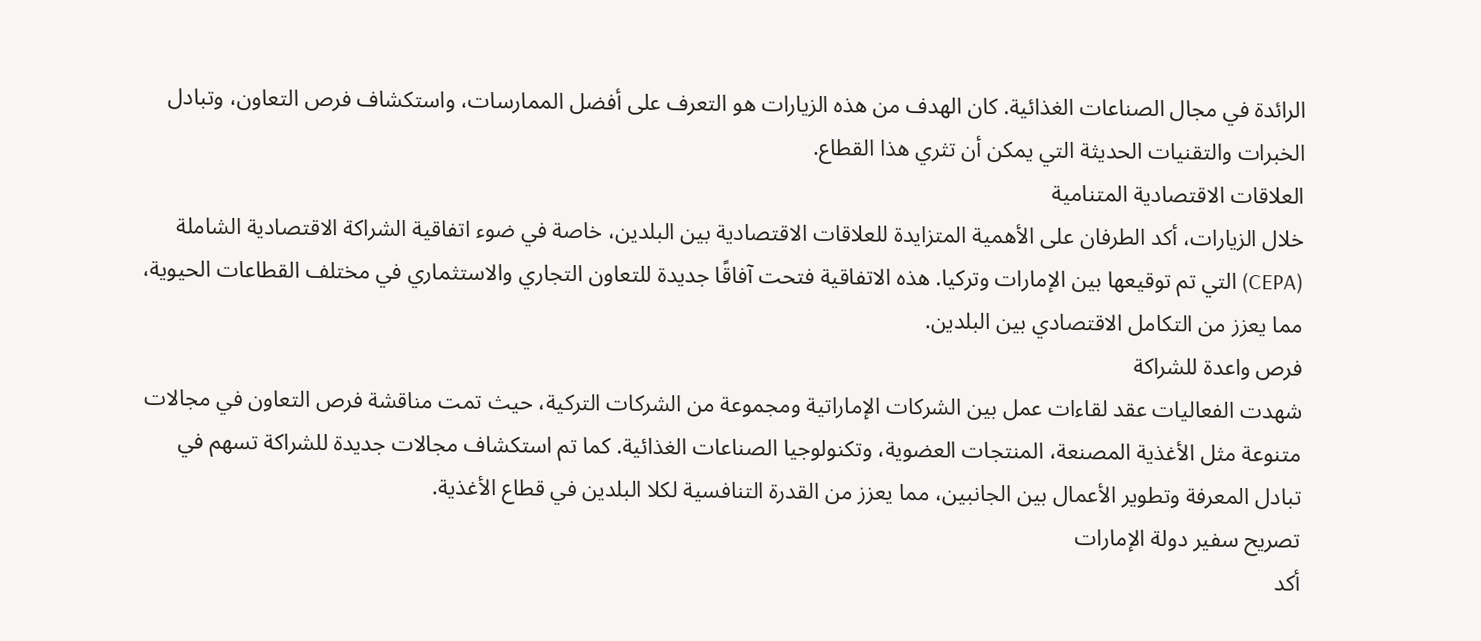الرائدة في مجال الصناعات الغذائية. كان الهدف من هذه الزيارات هو التعرف على أفضل الممارسات، واستكشاف فرص التعاون، وتبادل الخبرات والتقنيات الحديثة التي يمكن أن تثري هذا القطاع.
العلاقات الاقتصادية المتنامية
خلال الزيارات، أكد الطرفان على الأهمية المتزايدة للعلاقات الاقتصادية بين البلدين، خاصة في ضوء اتفاقية الشراكة الاقتصادية الشاملة (CEPA) التي تم توقيعها بين الإمارات وتركيا. هذه الاتفاقية فتحت آفاقًا جديدة للتعاون التجاري والاستثماري في مختلف القطاعات الحيوية، مما يعزز من التكامل الاقتصادي بين البلدين.
فرص واعدة للشراكة
شهدت الفعاليات عقد لقاءات عمل بين الشركات الإماراتية ومجموعة من الشركات التركية، حيث تمت مناقشة فرص التعاون في مجالات متنوعة مثل الأغذية المصنعة، المنتجات العضوية، وتكنولوجيا الصناعات الغذائية. كما تم استكشاف مجالات جديدة للشراكة تسهم في تبادل المعرفة وتطوير الأعمال بين الجانبين، مما يعزز من القدرة التنافسية لكلا البلدين في قطاع الأغذية.
تصريح سفير دولة الإمارات
أكد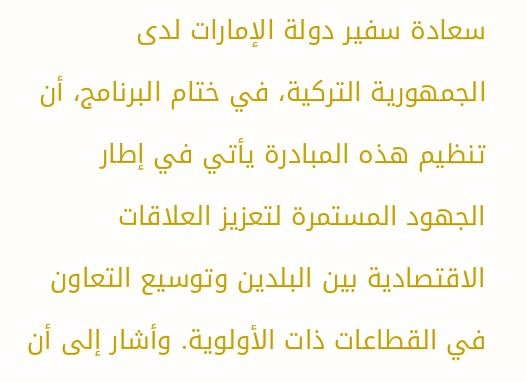سعادة سفير دولة الإمارات لدى الجمهورية التركية، في ختام البرنامج، أن تنظيم هذه المبادرة يأتي في إطار الجهود المستمرة لتعزيز العلاقات الاقتصادية بين البلدين وتوسيع التعاون في القطاعات ذات الأولوية. وأشار إلى أن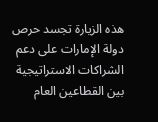هذه الزيارة تجسد حرص دولة الإمارات على دعم الشراكات الاستراتيجية بين القطاعين العام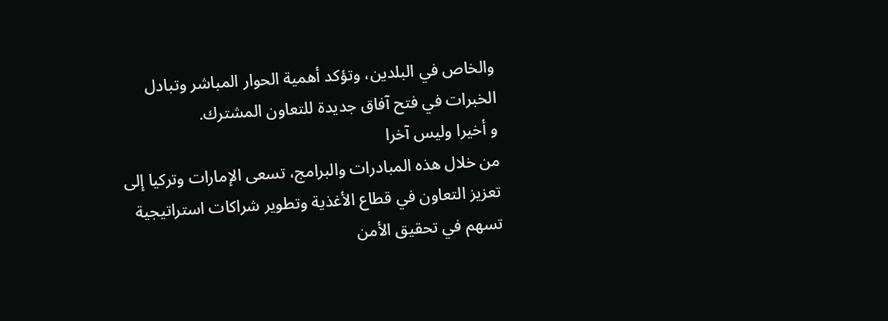والخاص في البلدين، وتؤكد أهمية الحوار المباشر وتبادل الخبرات في فتح آفاق جديدة للتعاون المشترك.
و أخيرا وليس آخرا
من خلال هذه المبادرات والبرامج، تسعى الإمارات وتركيا إلى تعزيز التعاون في قطاع الأغذية وتطوير شراكات استراتيجية تسهم في تحقيق الأمن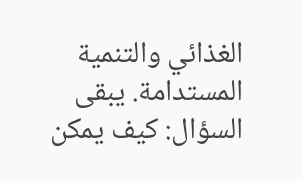الغذائي والتنمية المستدامة. يبقى السؤال: كيف يمكن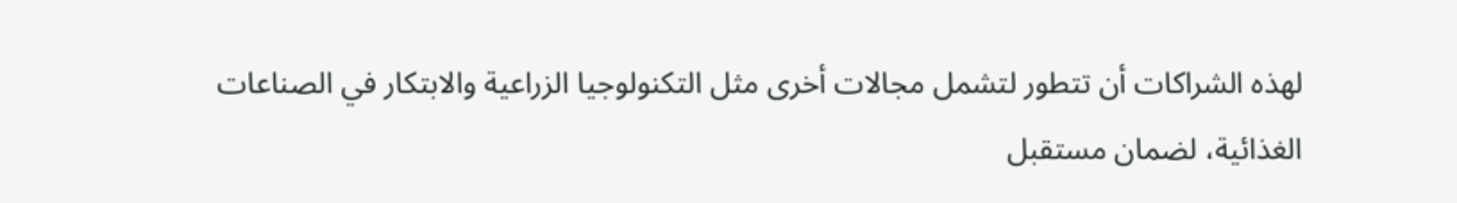لهذه الشراكات أن تتطور لتشمل مجالات أخرى مثل التكنولوجيا الزراعية والابتكار في الصناعات الغذائية، لضمان مستقبل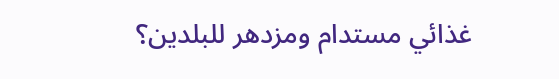غذائي مستدام ومزدهر للبلدين؟